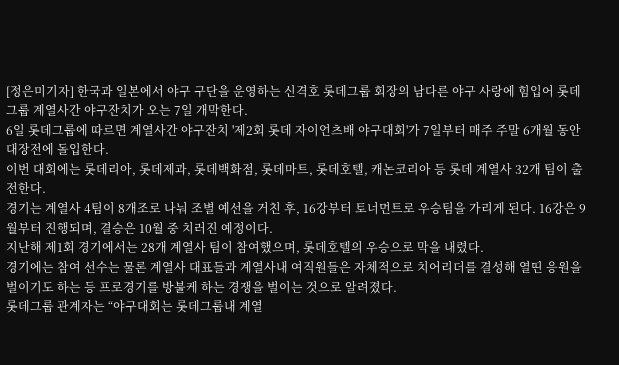[정은미기자] 한국과 일본에서 야구 구단을 운영하는 신격호 롯데그룹 회장의 남다른 야구 사랑에 힘입어 롯데그룹 계열사간 야구잔치가 오는 7일 개막한다.
6일 롯데그룹에 따르면 계열사간 야구잔치 '제2회 롯데 자이언츠배 야구대회'가 7일부터 매주 주말 6개월 동안 대장전에 돌입한다.
이번 대회에는 롯데리아, 롯데제과, 롯데백화점, 롯데마트, 롯데호텔, 캐논코리아 등 롯데 계열사 32개 팀이 출전한다.
경기는 계열사 4팀이 8개조로 나눠 조별 예선을 거친 후, 16강부터 토너먼트로 우승팀을 가리게 된다. 16강은 9월부터 진행되며, 결승은 10월 중 치러진 예정이다.
지난해 제1회 경기에서는 28개 계열사 팀이 참여했으며, 롯데호텔의 우승으로 막을 내렸다.
경기에는 참여 선수는 물론 계열사 대표들과 계열사내 여직원들은 자체적으로 치어리더를 결성해 열띤 응원을 벌이기도 하는 등 프로경기를 방불케 하는 경쟁을 벌이는 것으로 알려졌다.
롯데그룹 관계자는 “야구대회는 롯데그룹내 계열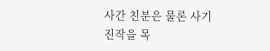사간 친분은 물론 사기진작을 목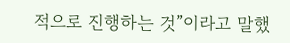적으로 진행하는 것”이라고 말했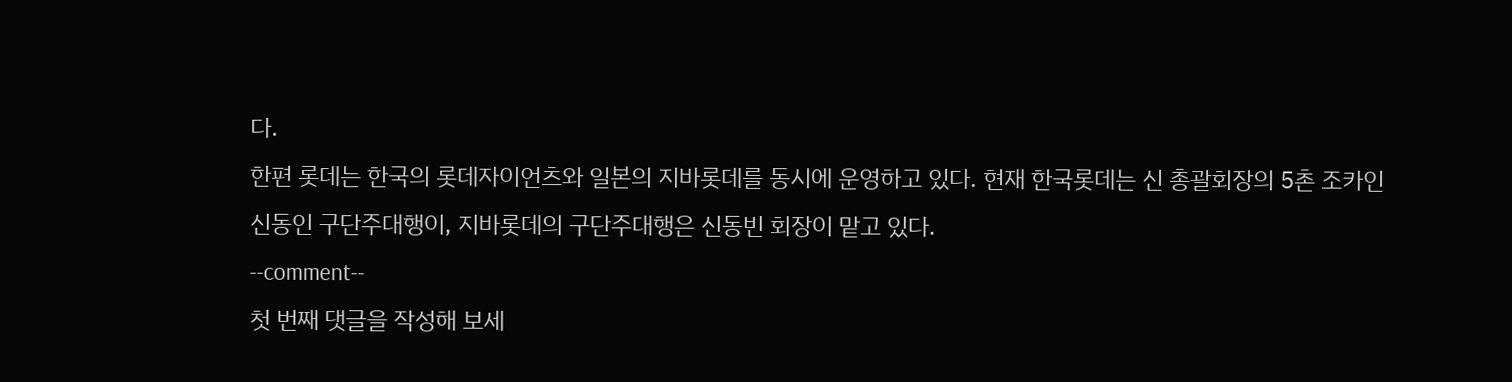다.
한편 롯데는 한국의 롯데자이언츠와 일본의 지바롯데를 동시에 운영하고 있다. 현재 한국롯데는 신 총괄회장의 5촌 조카인 신동인 구단주대행이, 지바롯데의 구단주대행은 신동빈 회장이 맡고 있다.
--comment--
첫 번째 댓글을 작성해 보세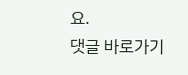요.
댓글 바로가기